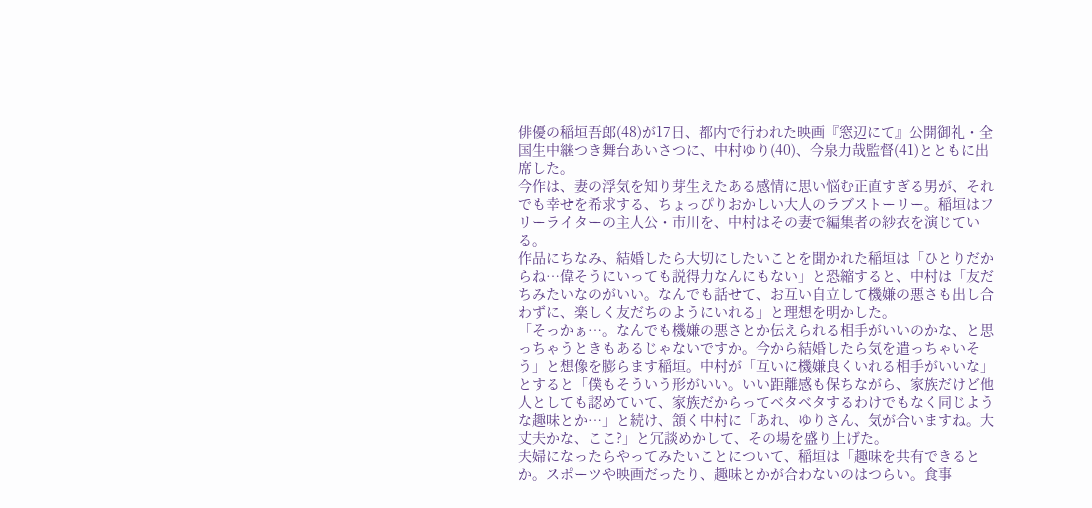俳優の稲垣吾郎(48)が17日、都内で行われた映画『窓辺にて』公開御礼・全国生中継つき舞台あいさつに、中村ゆり(40)、今泉力哉監督(41)とともに出席した。
今作は、妻の浮気を知り芽生えたある感情に思い悩む正直すぎる男が、それでも幸せを希求する、ちょっぴりおかしい大人のラブストーリー。稲垣はフリーライターの主人公・市川を、中村はその妻で編集者の紗衣を演じている。
作品にちなみ、結婚したら大切にしたいことを聞かれた稲垣は「ひとりだからね…偉そうにいっても説得力なんにもない」と恐縮すると、中村は「友だちみたいなのがいい。なんでも話せて、お互い自立して機嫌の悪さも出し合わずに、楽しく友だちのようにいれる」と理想を明かした。
「そっかぁ…。なんでも機嫌の悪さとか伝えられる相手がいいのかな、と思っちゃうときもあるじゃないですか。今から結婚したら気を遣っちゃいそう」と想像を膨らます稲垣。中村が「互いに機嫌良くいれる相手がいいな」とすると「僕もそういう形がいい。いい距離感も保ちながら、家族だけど他人としても認めていて、家族だからってベタベタするわけでもなく同じような趣味とか…」と続け、頷く中村に「あれ、ゆりさん、気が合いますね。大丈夫かな、ここ?」と冗談めかして、その場を盛り上げた。
夫婦になったらやってみたいことについて、稲垣は「趣味を共有できるとか。スポーツや映画だったり、趣味とかが合わないのはつらい。食事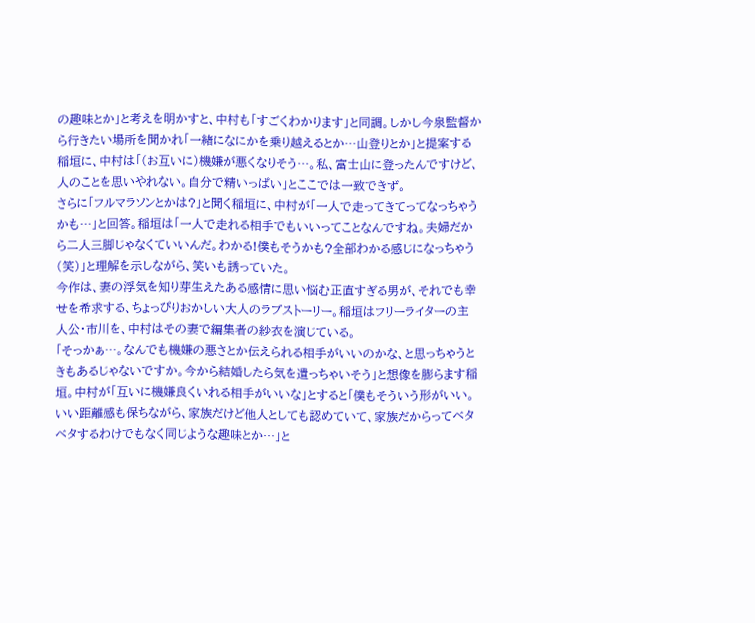の趣味とか」と考えを明かすと、中村も「すごくわかります」と同調。しかし今泉監督から行きたい場所を聞かれ「一緒になにかを乗り越えるとか…山登りとか」と提案する稲垣に、中村は「(お互いに)機嫌が悪くなりそう…。私、富士山に登ったんですけど、人のことを思いやれない。自分で精いっぱい」とここでは一致できず。
さらに「フルマラソンとかは?」と聞く稲垣に、中村が「一人で走ってきてってなっちゃうかも…」と回答。稲垣は「一人で走れる相手でもいいってことなんですね。夫婦だから二人三脚じゃなくていいんだ。わかる!僕もそうかも?全部わかる感じになっちゃう(笑)」と理解を示しながら、笑いも誘っていた。
今作は、妻の浮気を知り芽生えたある感情に思い悩む正直すぎる男が、それでも幸せを希求する、ちょっぴりおかしい大人のラブストーリー。稲垣はフリーライターの主人公・市川を、中村はその妻で編集者の紗衣を演じている。
「そっかぁ…。なんでも機嫌の悪さとか伝えられる相手がいいのかな、と思っちゃうときもあるじゃないですか。今から結婚したら気を遣っちゃいそう」と想像を膨らます稲垣。中村が「互いに機嫌良くいれる相手がいいな」とすると「僕もそういう形がいい。いい距離感も保ちながら、家族だけど他人としても認めていて、家族だからってベタベタするわけでもなく同じような趣味とか…」と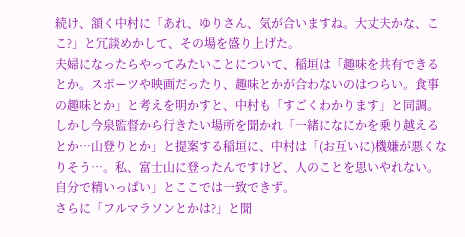続け、頷く中村に「あれ、ゆりさん、気が合いますね。大丈夫かな、ここ?」と冗談めかして、その場を盛り上げた。
夫婦になったらやってみたいことについて、稲垣は「趣味を共有できるとか。スポーツや映画だったり、趣味とかが合わないのはつらい。食事の趣味とか」と考えを明かすと、中村も「すごくわかります」と同調。しかし今泉監督から行きたい場所を聞かれ「一緒になにかを乗り越えるとか…山登りとか」と提案する稲垣に、中村は「(お互いに)機嫌が悪くなりそう…。私、富士山に登ったんですけど、人のことを思いやれない。自分で精いっぱい」とここでは一致できず。
さらに「フルマラソンとかは?」と聞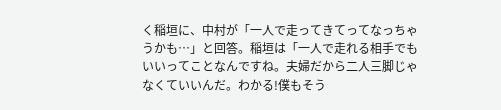く稲垣に、中村が「一人で走ってきてってなっちゃうかも…」と回答。稲垣は「一人で走れる相手でもいいってことなんですね。夫婦だから二人三脚じゃなくていいんだ。わかる!僕もそう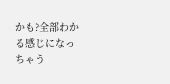かも?全部わかる感じになっちゃう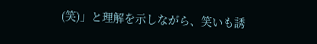(笑)」と理解を示しながら、笑いも誘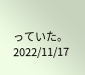っていた。
2022/11/17